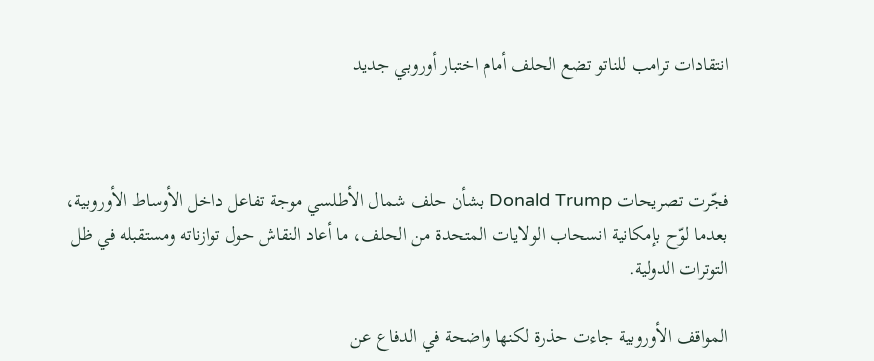انتقادات ترامب للناتو تضع الحلف أمام اختبار أوروبي جديد



فجّرت تصريحات Donald Trump بشأن حلف شمال الأطلسي موجة تفاعل داخل الأوساط الأوروبية، بعدما لوّح بإمكانية انسحاب الولايات المتحدة من الحلف، ما أعاد النقاش حول توازناته ومستقبله في ظل التوترات الدولية.

المواقف الأوروبية جاءت حذرة لكنها واضحة في الدفاع عن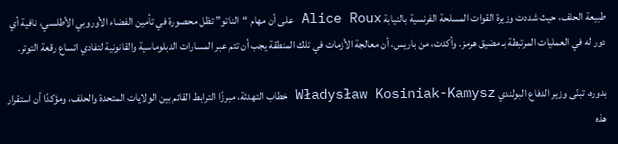طبيعة الحلف، حيث شددت وزيرة القوات المسلحة الفرنسية بالنيابة Alice Roux على أن مهام “الناتو” تظل محصورة في تأمين الفضاء الأوروبي الأطلسي، نافية أي دور له في العمليات المرتبطة بـ مضيق هرمز. وأكدت، من باريس، أن معالجة الأزمات في تلك المنطقة يجب أن تتم عبر المسارات الدبلوماسية والقانونية لتفادي اتساع رقعة التوتر.

بدوره، تبنّى وزير الدفاع البولندي Władysław Kosiniak-Kamysz خطاب التهدئة، مبرزًا الترابط القائم بين الولايات المتحدة والحلف، ومؤكدًا أن استقرار هذه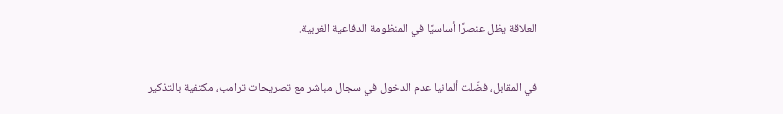العلاقة يظل عنصرًا أساسيًا في المنظومة الدفاعية الغربية.

في المقابل، فضّلت ألمانيا عدم الدخول في سجال مباشر مع تصريحات ترامب، مكتفية بالتذكير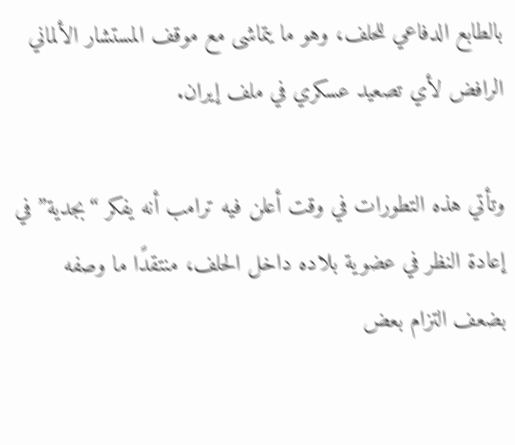بالطابع الدفاعي للحلف، وهو ما يتماشى مع موقف المستشار الألماني الرافض لأي تصعيد عسكري في ملف إيران.

وتأتي هذه التطورات في وقت أعلن فيه ترامب أنه يفكر “بجدية” في إعادة النظر في عضوية بلاده داخل الحلف، منتقدًا ما وصفه بضعف التزام بعض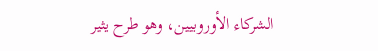الشركاء الأوروبيين، وهو طرح يثير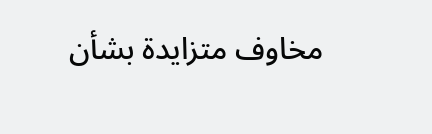مخاوف متزايدة بشأن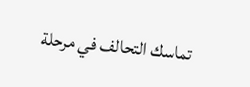تماسك التحالف في مرحلة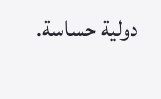دولية حساسة.